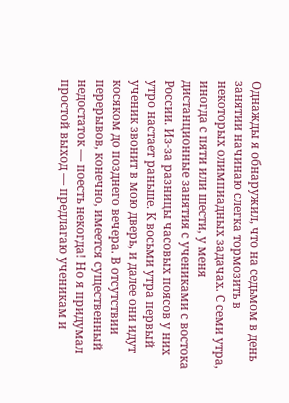Однажды я обнаружил, что на седьмом в день занятии начинаю слегка тормозить в некоторых олимпиадных задачах. С семи утра, иногда с пяти или шести, у меня дистанционные занятия с учениками с востока России. Из-за разницы часовых поясов у них утро настает раньше. К восьми утра первый ученик звонит в мою дверь, и далее они идут косяком до позднего вечера. В отсутствии перерывов, конечно, имеется существенный недостаток — поесть некогда! Но я придумал простой выход — предлагаю ученикам и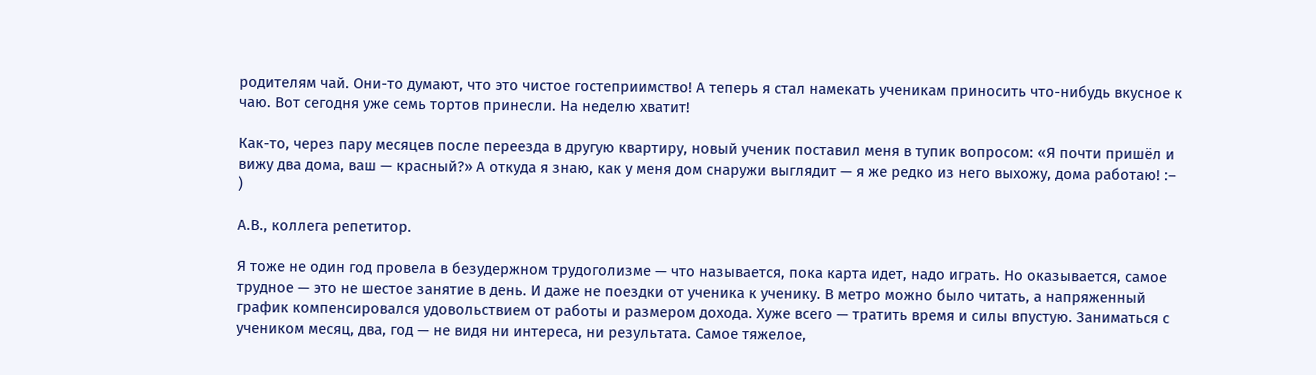родителям чай. Они-то думают, что это чистое гостеприимство! А теперь я стал намекать ученикам приносить что-нибудь вкусное к чаю. Вот сегодня уже семь тортов принесли. На неделю хватит!

Как-то, через пару месяцев после переезда в другую квартиру, новый ученик поставил меня в тупик вопросом: «Я почти пришёл и вижу два дома, ваш — красный?» А откуда я знаю, как у меня дом снаружи выглядит — я же редко из него выхожу, дома работаю! :– )

А.В., коллега репетитор.

Я тоже не один год провела в безудержном трудоголизме — что называется, пока карта идет, надо играть. Но оказывается, самое трудное — это не шестое занятие в день. И даже не поездки от ученика к ученику. В метро можно было читать, а напряженный график компенсировался удовольствием от работы и размером дохода. Хуже всего — тратить время и силы впустую. Заниматься с учеником месяц, два, год — не видя ни интереса, ни результата. Самое тяжелое,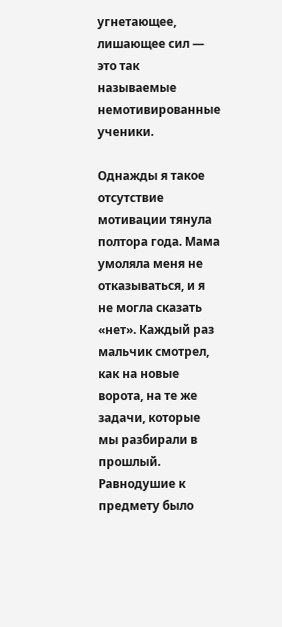угнетающее, лишающее сил — это так называемые немотивированные ученики.

Однажды я такое отсутствие мотивации тянула полтора года. Мама умоляла меня не отказываться, и я не могла сказать «нет». Каждый раз мальчик смотрел, как на новые ворота, на те же задачи, которые мы разбирали в прошлый. Равнодушие к предмету было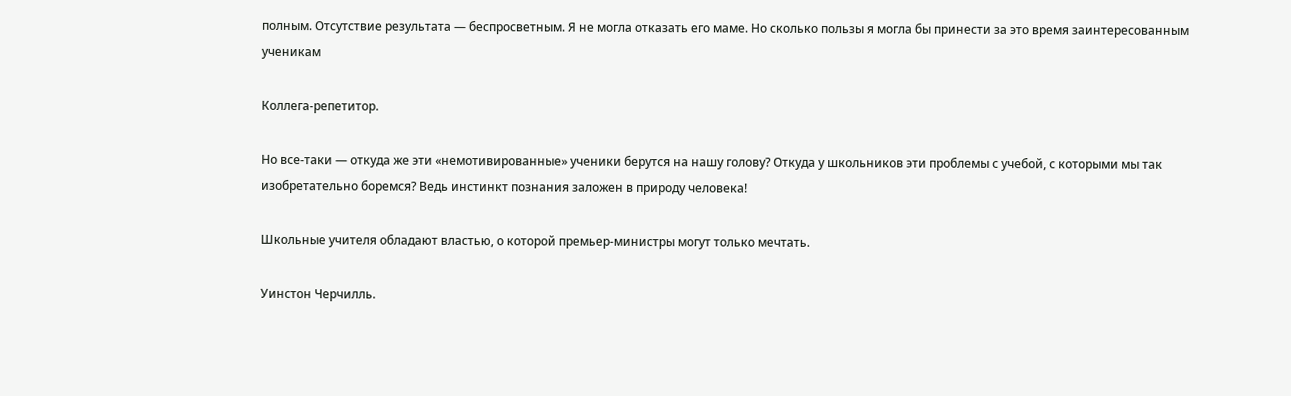полным. Отсутствие результата — беспросветным. Я не могла отказать его маме. Но сколько пользы я могла бы принести за это время заинтересованным ученикам

Коллега-репетитор.

Но все-таки — откуда же эти «немотивированные» ученики берутся на нашу голову? Откуда у школьников эти проблемы с учебой, с которыми мы так изобретательно боремся? Ведь инстинкт познания заложен в природу человека!

Школьные учителя обладают властью, о которой премьер-министры могут только мечтать.

Уинстон Черчилль.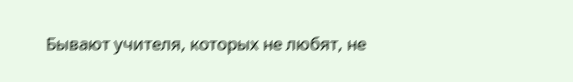Бывают учителя, которых не любят, не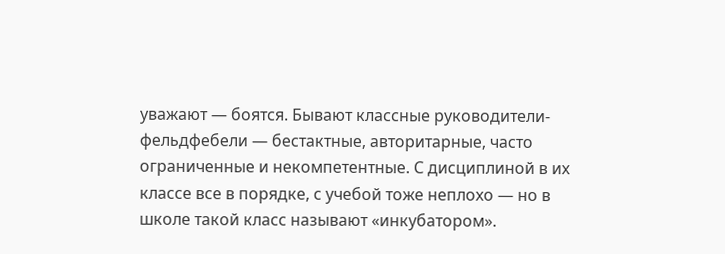уважают — боятся. Бывают классные руководители-фельдфебели — бестактные, авторитарные, часто ограниченные и некомпетентные. С дисциплиной в их классе все в порядке, с учебой тоже неплохо — но в школе такой класс называют «инкубатором».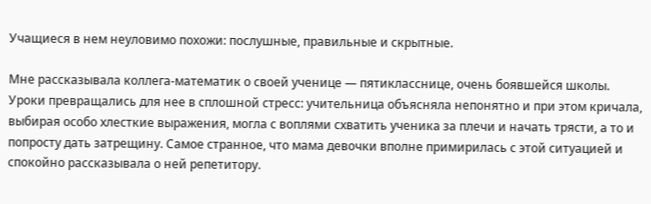Учащиеся в нем неуловимо похожи: послушные, правильные и скрытные.

Мне рассказывала коллега-математик о своей ученице — пятикласснице, очень боявшейся школы. Уроки превращались для нее в сплошной стресс: учительница объясняла непонятно и при этом кричала, выбирая особо хлесткие выражения, могла с воплями схватить ученика за плечи и начать трясти, а то и попросту дать затрещину. Самое странное, что мама девочки вполне примирилась с этой ситуацией и спокойно рассказывала о ней репетитору.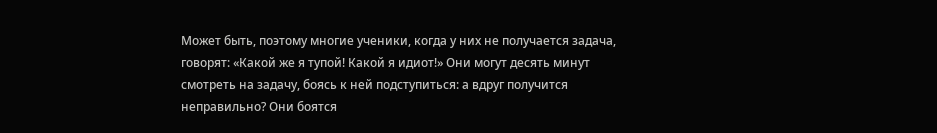Может быть, поэтому многие ученики, когда у них не получается задача, говорят: «Какой же я тупой! Какой я идиот!» Они могут десять минут смотреть на задачу, боясь к ней подступиться: а вдруг получится неправильно? Они боятся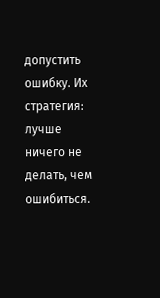допустить ошибку. Их стратегия: лучше ничего не делать, чем ошибиться.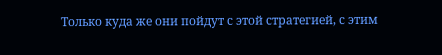Только куда же они пойдут с этой стратегией, с этим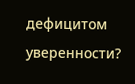дефицитом уверенности?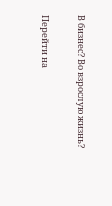В бизнес? Во взрослую жизнь?

Перейти на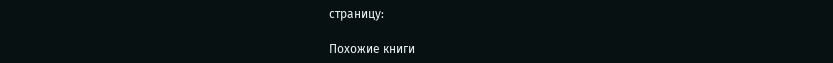страницу:

Похожие книги